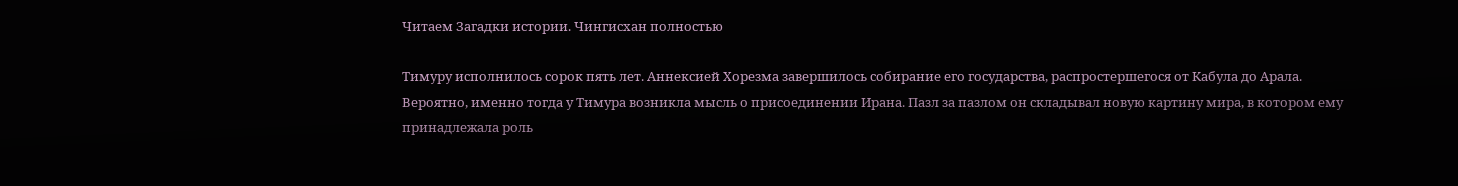Читаем Загадки истории. Чингисхан полностью

Тимуру исполнилось сорок пять лет. Аннексией Хорезма завершилось собирание его государства, распростершегося от Кабула до Арала. Вероятно, именно тогда у Тимура возникла мысль о присоединении Ирана. Пазл за пазлом он складывал новую картину мира, в котором ему принадлежала роль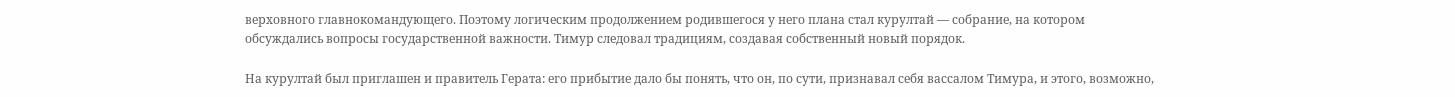верховного главнокомандующего. Поэтому логическим продолжением родившегося у него плана стал курултай — собрание, на котором обсуждались вопросы государственной важности. Тимур следовал традициям, создавая собственный новый порядок.

На курултай был приглашен и правитель Герата: его прибытие дало бы понять, что он, по сути, признавал себя вассалом Тимура, и этого, возможно,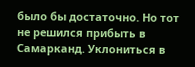было бы достаточно. Но тот не решился прибыть в Самарканд. Уклониться в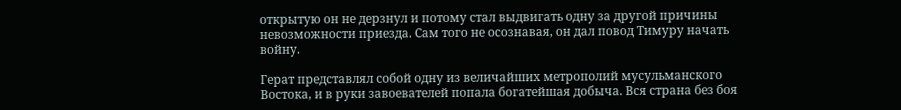открытую он не дерзнул и потому стал выдвигать одну за другой причины невозможности приезда. Сам того не осознавая, он дал повод Тимуру начать войну.

Герат представлял собой одну из величайших метрополий мусульманского Востока, и в руки завоевателей попала богатейшая добыча. Вся страна без боя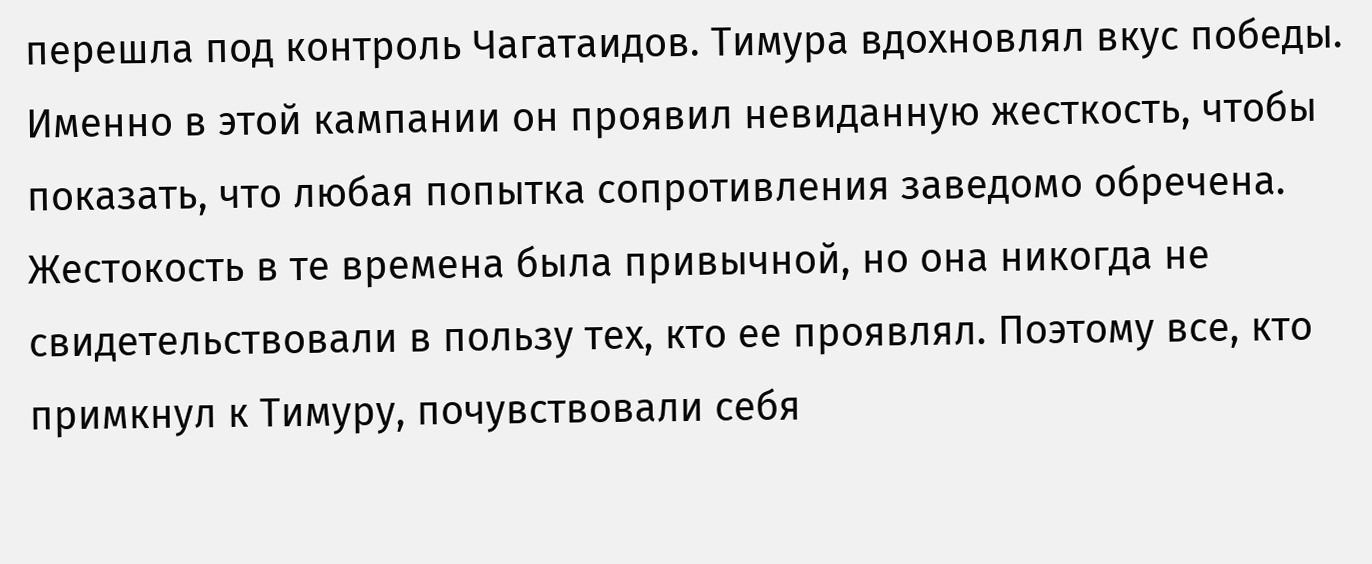перешла под контроль Чагатаидов. Тимура вдохновлял вкус победы. Именно в этой кампании он проявил невиданную жесткость, чтобы показать, что любая попытка сопротивления заведомо обречена. Жестокость в те времена была привычной, но она никогда не свидетельствовали в пользу тех, кто ее проявлял. Поэтому все, кто примкнул к Тимуру, почувствовали себя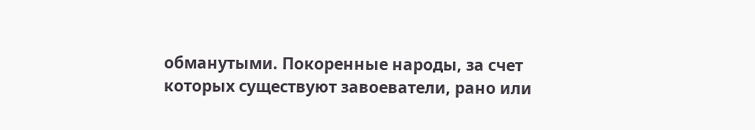обманутыми. Покоренные народы, за счет которых существуют завоеватели, рано или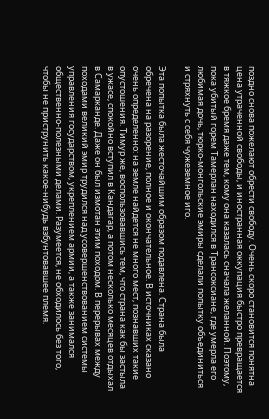поздно снова пожелают обрести свободу. Очень скоро становится понятна цена утраченной свободы, и иностранная оккупация быстро превращается в тяжкое бремя даже тем, кому она казалась сначала желанной. Поэтому, пока убитый горем Тамерлан находился в Трансоксиане, где умерла его любимая дочь, тюрко-монгольские эмиры сделали попытку объединиться и стряхнуть с себя чужеземное иго.

Эта попытка была жесточайшим образом подавлена. Страна была обречена на разорение, полное и окончательное. В источниках сказано очень определенно: на земле найдется не много мест, познавших такие опустошения. Тимур же, воспользовавшись тем, что страна как бы застыла в ужасе, спокойно вступил в Кандагар, а потом несколько месяцев отдыхал в Самарканде. Даже он был измотан этим походом. В перерывах между походами великий эмир трудился над усовершенствованием системы управления государством, укреплением армии, а также занимался общественно-полезными делами. Разумеется, не обходилось без того, чтобы не приструнить какое-нибудь взбунтовавшее племя.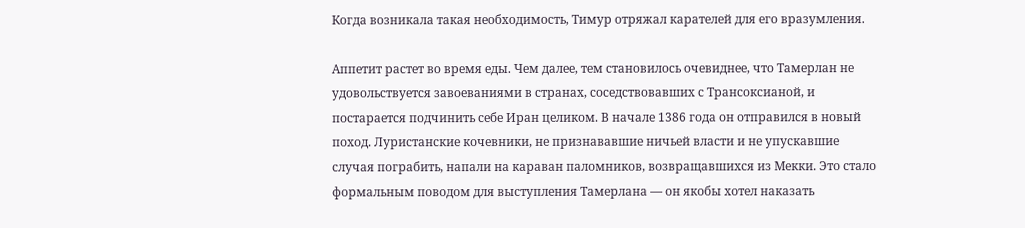Когда возникала такая необходимость, Тимур отряжал карателей для его вразумления.

Аппетит растет во время еды. Чем далее, тем становилось очевиднее, что Тамерлан не удовольствуется завоеваниями в странах, соседствовавших с Трансоксианой, и постарается подчинить себе Иран целиком. В начале 1386 года он отправился в новый поход. Луристанские кочевники, не признававшие ничьей власти и не упускавшие случая пограбить, напали на караван паломников, возвращавшихся из Мекки. Это стало формальным поводом для выступления Тамерлана — он якобы хотел наказать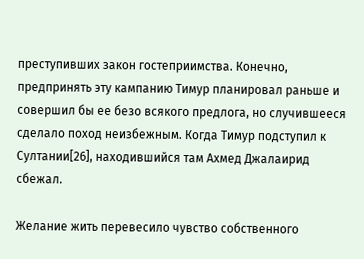преступивших закон гостеприимства. Конечно, предпринять эту кампанию Тимур планировал раньше и совершил бы ее безо всякого предлога, но случившееся сделало поход неизбежным. Когда Тимур подступил к Султании[26], находившийся там Ахмед Джалаирид сбежал.

Желание жить перевесило чувство собственного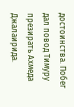достоинства. Побег дал повод Тимуру презирать Ахмеда Джалаирида.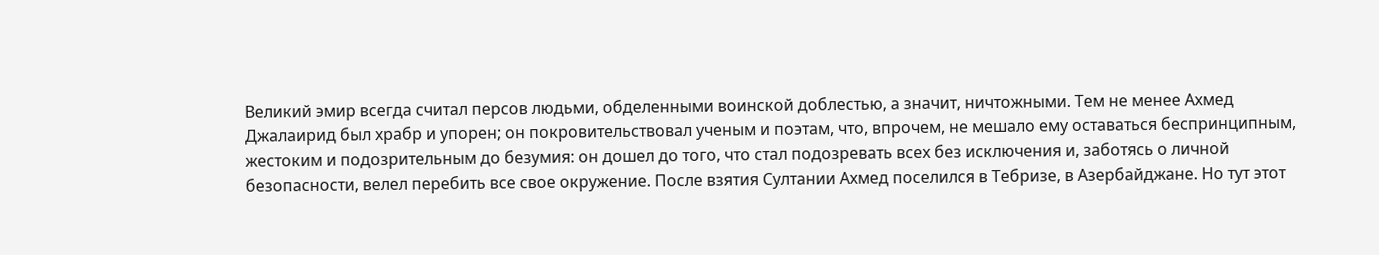Великий эмир всегда считал персов людьми, обделенными воинской доблестью, а значит, ничтожными. Тем не менее Ахмед Джалаирид был храбр и упорен; он покровительствовал ученым и поэтам, что, впрочем, не мешало ему оставаться беспринципным, жестоким и подозрительным до безумия: он дошел до того, что стал подозревать всех без исключения и, заботясь о личной безопасности, велел перебить все свое окружение. После взятия Султании Ахмед поселился в Тебризе, в Азербайджане. Но тут этот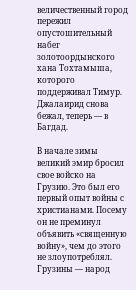величественный город пережил опустошительный набег золотоордынского хана Тохтамыша, которого поддерживал Тимур. Джалаирид снова бежал, теперь — в Багдад.

В начале зимы великий эмир бросил свое войско на Грузию. Это был его первый опыт войны с христианами. Посему он не преминул объявить «священную войну», чем до этого не злоупотреблял. Грузины — народ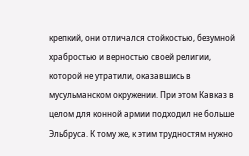крепкий, они отличался стойкостью, безумной храбростью и верностью своей религии, которой не утратили, оказавшись в мусульманском окружении. При этом Кавказ в целом для конной армии подходил не больше Эльбруса. К тому же, к этим трудностям нужно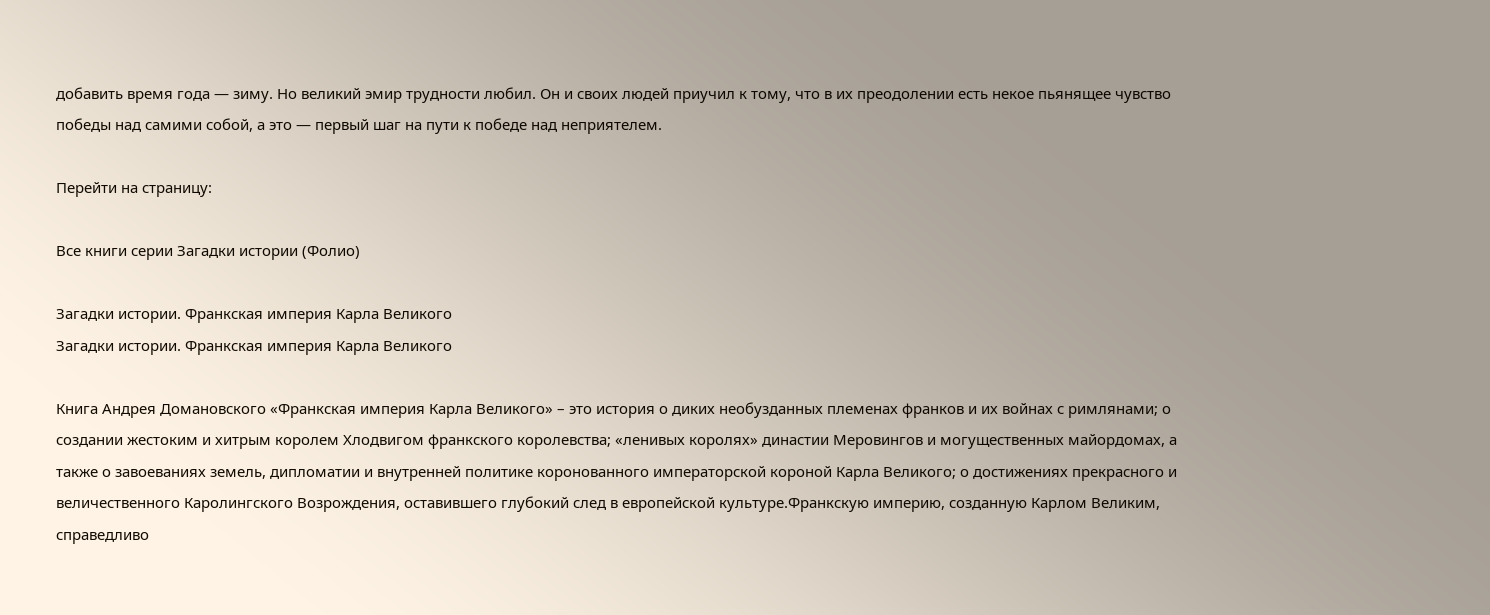добавить время года — зиму. Но великий эмир трудности любил. Он и своих людей приучил к тому, что в их преодолении есть некое пьянящее чувство победы над самими собой, а это — первый шаг на пути к победе над неприятелем.

Перейти на страницу:

Все книги серии Загадки истории (Фолио)

Загадки истории. Франкская империя Карла Великого
Загадки истории. Франкская империя Карла Великого

Книга Андрея Домановского «Франкская империя Карла Великого» – это история о диких необузданных племенах франков и их войнах с римлянами; о создании жестоким и хитрым королем Хлодвигом франкского королевства; «ленивых королях» династии Меровингов и могущественных майордомах, а также о завоеваниях земель, дипломатии и внутренней политике коронованного императорской короной Карла Великого; о достижениях прекрасного и величественного Каролингского Возрождения, оставившего глубокий след в европейской культуре.Франкскую империю, созданную Карлом Великим, справедливо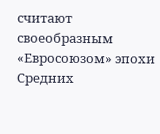считают своеобразным «Евросоюзом» эпохи Средних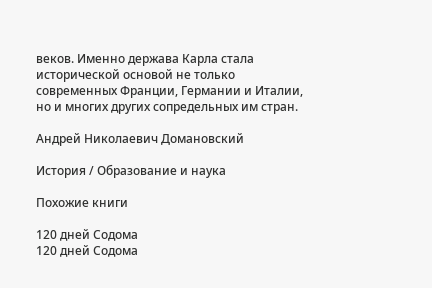веков. Именно держава Карла стала исторической основой не только современных Франции, Германии и Италии, но и многих других сопредельных им стран.

Андрей Николаевич Домановский

История / Образование и наука

Похожие книги

120 дней Содома
120 дней Содома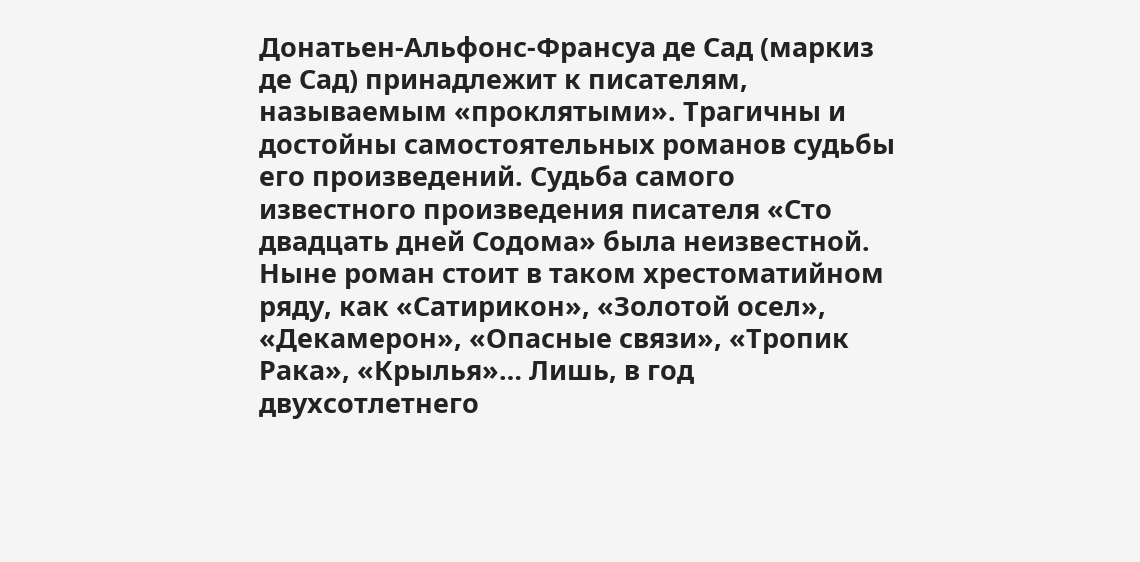Донатьен-Альфонс-Франсуа де Сад (маркиз де Сад) принадлежит к писателям, называемым «проклятыми». Трагичны и достойны самостоятельных романов судьбы его произведений. Судьба самого известного произведения писателя «Сто двадцать дней Содома» была неизвестной. Ныне роман стоит в таком хрестоматийном ряду, как «Сатирикон», «Золотой осел», «Декамерон», «Опасные связи», «Тропик Рака», «Крылья»… Лишь, в год двухсотлетнего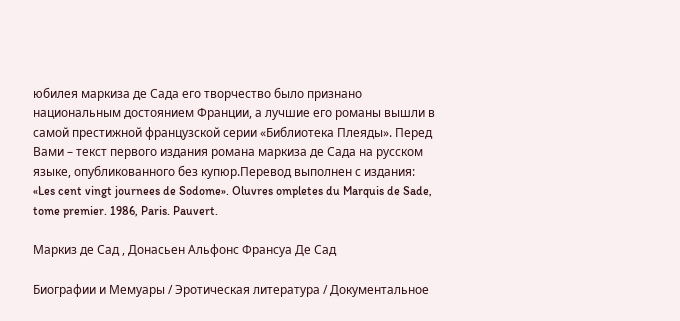юбилея маркиза де Сада его творчество было признано национальным достоянием Франции, а лучшие его романы вышли в самой престижной французской серии «Библиотека Плеяды». Перед Вами – текст первого издания романа маркиза де Сада на русском языке, опубликованного без купюр.Перевод выполнен с издания: «Les cent vingt journees de Sodome». Oluvres ompletes du Marquis de Sade, tome premier. 1986, Paris. Pauvert.

Маркиз де Сад , Донасьен Альфонс Франсуа Де Сад

Биографии и Мемуары / Эротическая литература / Документальное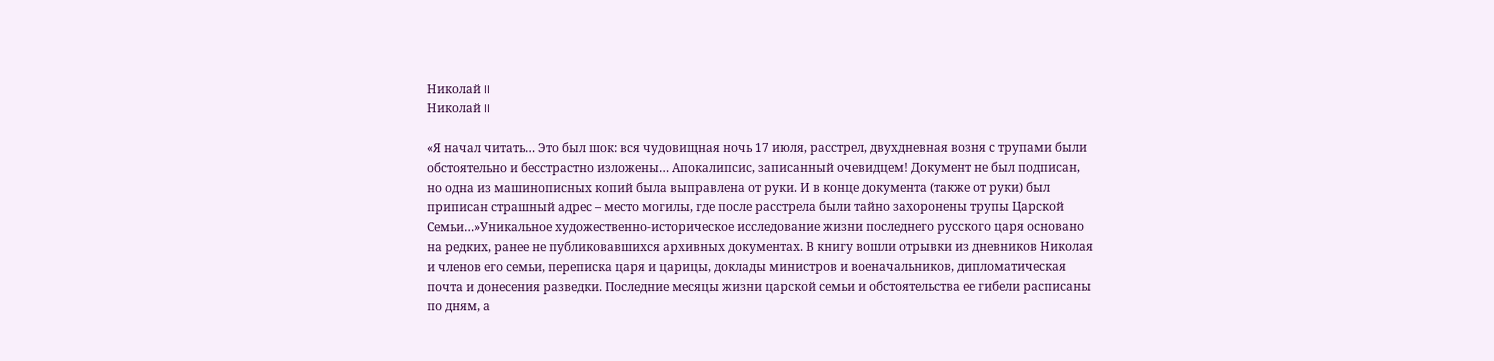Николай II
Николай II

«Я начал читать… Это был шок: вся чудовищная ночь 17 июля, расстрел, двухдневная возня с трупами были обстоятельно и бесстрастно изложены… Апокалипсис, записанный очевидцем! Документ не был подписан, но одна из машинописных копий была выправлена от руки. И в конце документа (также от руки) был приписан страшный адрес – место могилы, где после расстрела были тайно захоронены трупы Царской Семьи…»Уникальное художественно-историческое исследование жизни последнего русского царя основано на редких, ранее не публиковавшихся архивных документах. В книгу вошли отрывки из дневников Николая и членов его семьи, переписка царя и царицы, доклады министров и военачальников, дипломатическая почта и донесения разведки. Последние месяцы жизни царской семьи и обстоятельства ее гибели расписаны по дням, а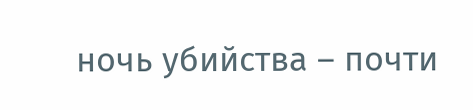ночь убийства – почти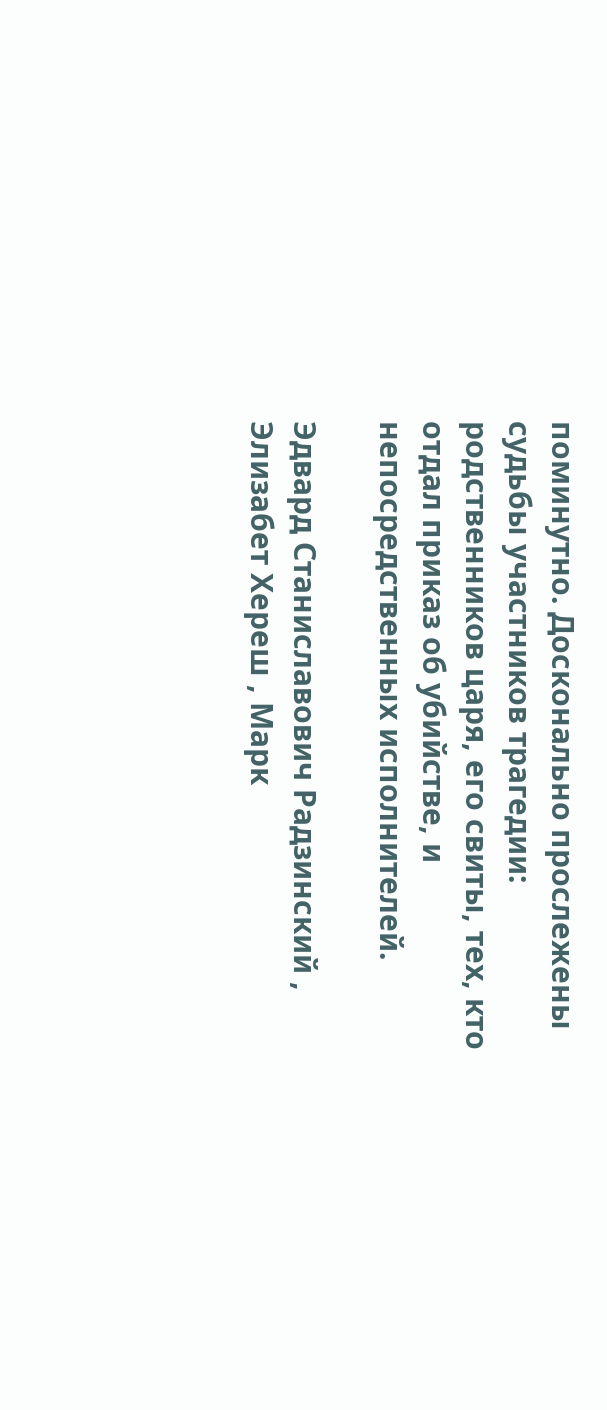поминутно. Досконально прослежены судьбы участников трагедии: родственников царя, его свиты, тех, кто отдал приказ об убийстве, и непосредственных исполнителей.

Эдвард Станиславович Радзинский , Элизабет Хереш , Марк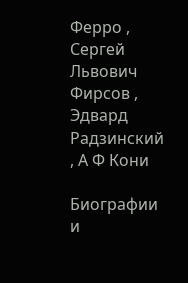Ферро , Сергей Львович Фирсов , Эдвард Радзинский , А Ф Кони

Биографии и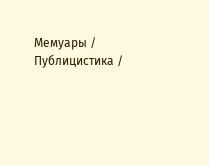Мемуары / Публицистика /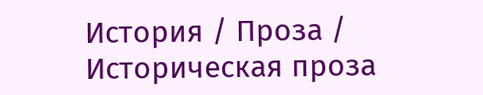История / Проза / Историческая проза